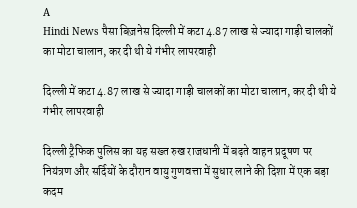A
Hindi News पैसा बिज़नेस दिल्ली में कटा 4.87 लाख से ज्यादा गाड़ी चालकों का मोटा चालान, कर दी थी ये गंभीर लापरवाही

दिल्ली में कटा 4.87 लाख से ज्यादा गाड़ी चालकों का मोटा चालान, कर दी थी ये गंभीर लापरवाही

दिल्ली ट्रैफिक पुलिस का यह सख्त रुख राजधानी में बढ़ते वाहन प्रदूषण पर नियंत्रण और सर्दियों के दौरान वायु गुणवत्ता में सुधार लाने की दिशा में एक बड़ा कदम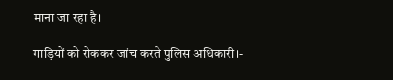माना जा रहा है।

गाड़ियों को रोककर जांच करते पुलिस अधिकारी।-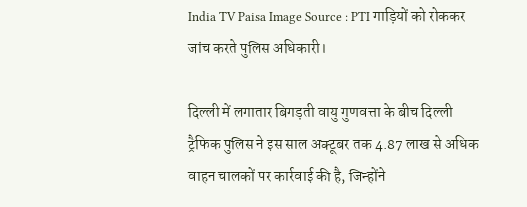India TV Paisa Image Source : PTI गाड़ियों को रोककर जांच करते पुलिस अधिकारी।

दिल्ली में लगातार बिगड़ती वायु गुणवत्ता के बीच दिल्ली ट्रैफिक पुलिस ने इस साल अक्टूबर तक 4.87 लाख से अधिक वाहन चालकों पर कार्रवाई की है, जिन्होंने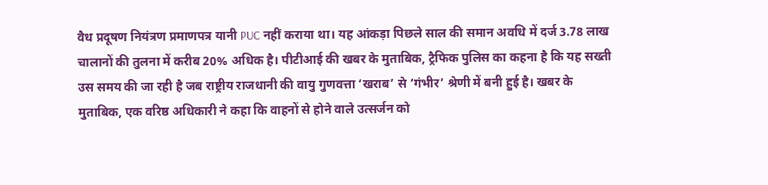वैध प्रदूषण नियंत्रण प्रमाणपत्र यानी PUC नहीं कराया था। यह आंकड़ा पिछले साल की समान अवधि में दर्ज 3.78 लाख चालानों की तुलना में करीब 20% अधिक है। पीटीआई की खबर के मुताबिक, ट्रैफिक पुलिस का कहना है कि यह सख्ती उस समय की जा रही है जब राष्ट्रीय राजधानी की वायु गुणवत्ता ‘खराब’ से ‘गंभीर’ श्रेणी में बनी हुई है। खबर के मुताबिक, एक वरिष्ठ अधिकारी ने कहा कि वाहनों से होने वाले उत्सर्जन को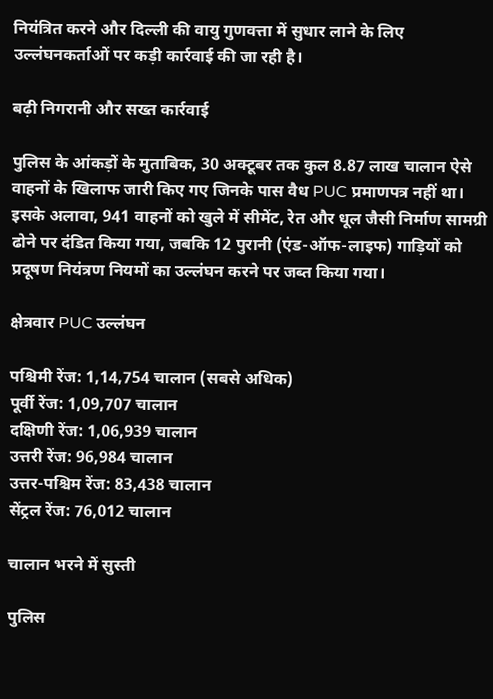नियंत्रित करने और दिल्ली की वायु गुणवत्ता में सुधार लाने के लिए उल्लंघनकर्ताओं पर कड़ी कार्रवाई की जा रही है।

बढ़ी निगरानी और सख्त कार्रवाई

पुलिस के आंकड़ों के मुताबिक, 30 अक्टूबर तक कुल 8.87 लाख चालान ऐसे वाहनों के खिलाफ जारी किए गए जिनके पास वैध PUC प्रमाणपत्र नहीं था।
इसके अलावा, 941 वाहनों को खुले में सीमेंट, रेत और धूल जैसी निर्माण सामग्री ढोने पर दंडित किया गया, जबकि 12 पुरानी (एंड-ऑफ-लाइफ) गाड़ियों को प्रदूषण नियंत्रण नियमों का उल्लंघन करने पर जब्त किया गया।

क्षेत्रवार PUC उल्लंघन

पश्चिमी रेंज: 1,14,754 चालान (सबसे अधिक)
पूर्वी रेंज: 1,09,707 चालान
दक्षिणी रेंज: 1,06,939 चालान
उत्तरी रेंज: 96,984 चालान
उत्तर-पश्चिम रेंज: 83,438 चालान
सेंट्रल रेंज: 76,012 चालान

चालान भरने में सुस्ती

पुलिस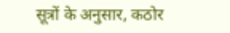सूत्रों के अनुसार, कठोर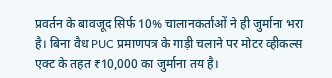प्रवर्तन के बावजूद सिर्फ 10% चालानकर्ताओं ने ही जुर्माना भरा है। बिना वैध PUC प्रमाणपत्र के गाड़ी चलाने पर मोटर व्हीकल्स एक्ट के तहत ₹10,000 का जुर्माना तय है।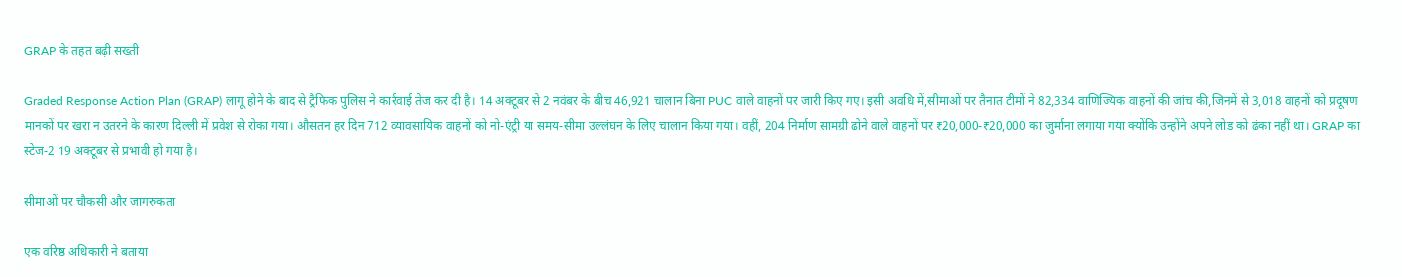GRAP के तहत बढ़ी सख्ती

Graded Response Action Plan (GRAP) लागू होने के बाद से ट्रैफिक पुलिस ने कार्रवाई तेज कर दी है। 14 अक्टूबर से 2 नवंबर के बीच 46,921 चालान बिना PUC वाले वाहनों पर जारी किए गए। इसी अवधि में,सीमाओं पर तैनात टीमों ने 82,334 वाणिज्यिक वाहनों की जांच की,जिनमें से 3,018 वाहनों को प्रदूषण मानकों पर खरा न उतरने के कारण दिल्ली में प्रवेश से रोका गया। औसतन हर दिन 712 व्यावसायिक वाहनों को नो-एंट्री या समय-सीमा उल्लंघन के लिए चालान किया गया। वहीं, 204 निर्माण सामग्री ढोने वाले वाहनों पर ₹20,000-₹20,000 का जुर्माना लगाया गया क्योंकि उन्होंने अपने लोड को ढंका नहीं था। GRAP का स्टेज-2 19 अक्टूबर से प्रभावी हो गया है।

सीमाओं पर चौकसी और जागरुकता

एक वरिष्ठ अधिकारी ने बताया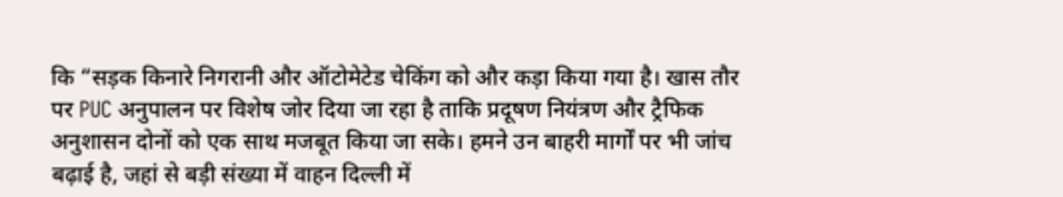कि “सड़क किनारे निगरानी और ऑटोमेटेड चेकिंग को और कड़ा किया गया है। खास तौर पर PUC अनुपालन पर विशेष जोर दिया जा रहा है ताकि प्रदूषण नियंत्रण और ट्रैफिक अनुशासन दोनों को एक साथ मजबूत किया जा सके। हमने उन बाहरी मार्गों पर भी जांच बढ़ाई है, जहां से बड़ी संख्या में वाहन दिल्ली में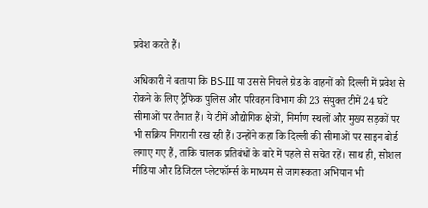प्रवेश करते हैं।

अधिकारी ने बताया कि BS-III या उससे निचले ग्रेड के वाहनों को दिल्ली में प्रवेश से रोकने के लिए ट्रैफिक पुलिस और परिवहन विभाग की 23 संयुक्त टीमें 24 घंटे सीमाओं पर तैनात हैं। ये टीमें औद्योगिक क्षेत्रों, निर्माण स्थलों और मुख्य सड़कों पर भी सक्रिय निगरानी रख रही हैं। उन्होंने कहा कि दिल्ली की सीमाओं पर साइन बोर्ड लगाए गए हैं, ताकि चालक प्रतिबंधों के बारे में पहले से सचेत रहें। साथ ही, सोशल मीडिया और डिजिटल प्लेटफॉर्म्स के माध्यम से जागरूकता अभियान भी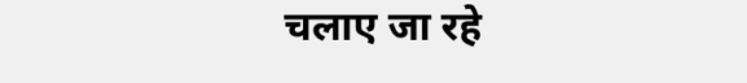चलाए जा रहे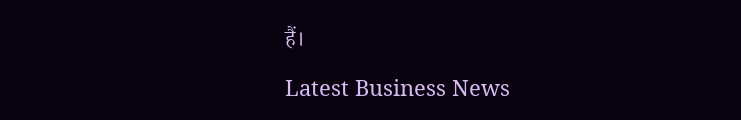हैं।

Latest Business News